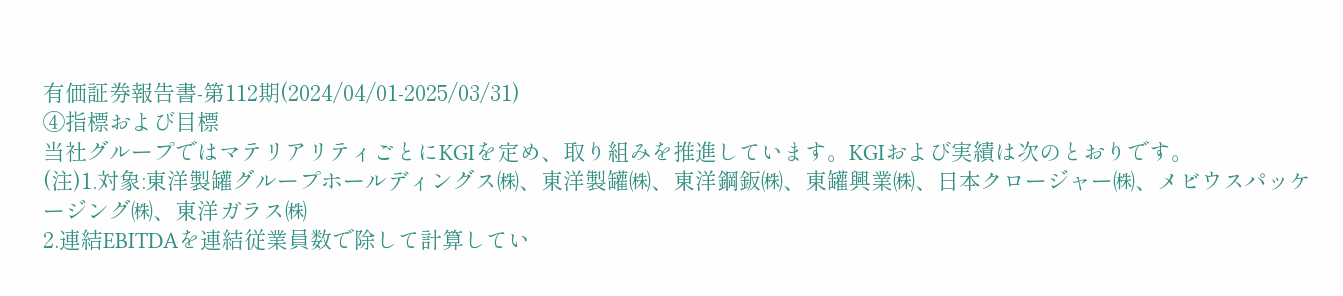有価証券報告書-第112期(2024/04/01-2025/03/31)
④指標および目標
当社グループではマテリアリティごとにKGIを定め、取り組みを推進しています。KGIおよび実績は次のとおりです。
(注)1.対象:東洋製罐グループホールディングス㈱、東洋製罐㈱、東洋鋼鈑㈱、東罐興業㈱、日本クロージャー㈱、メビウスパッケージング㈱、東洋ガラス㈱
2.連結EBITDAを連結従業員数で除して計算してい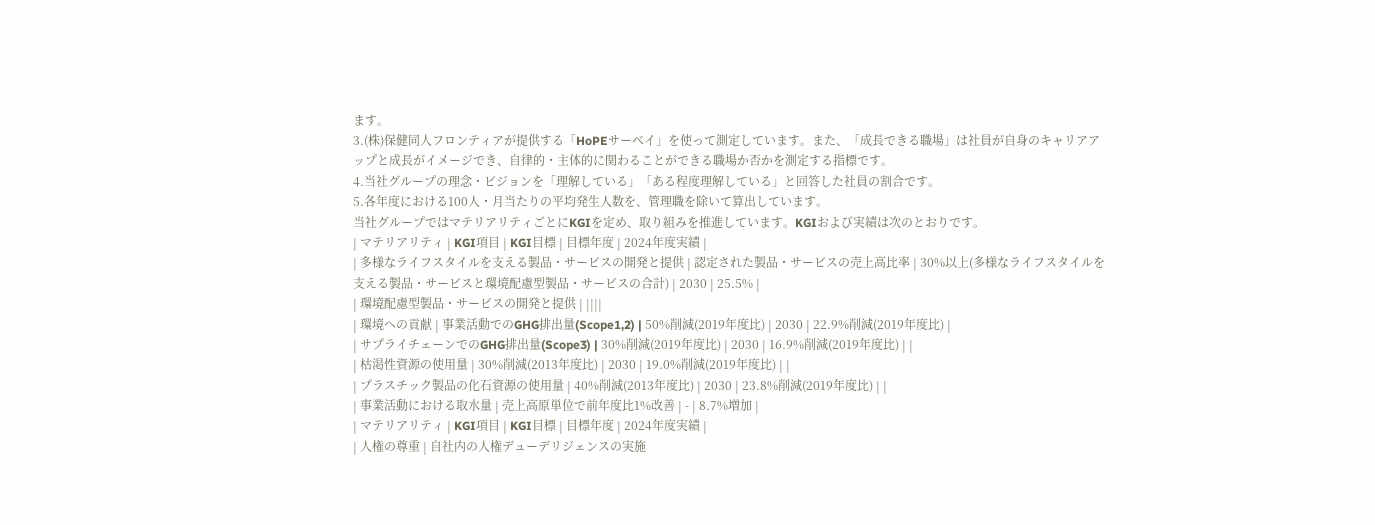ます。
3.(株)保健同人フロンティアが提供する「HoPEサーベイ」を使って測定しています。また、「成長できる職場」は社員が自身のキャリアアップと成長がイメージでき、自律的・主体的に関わることができる職場か否かを測定する指標です。
4.当社グループの理念・ビジョンを「理解している」「ある程度理解している」と回答した社員の割合です。
5.各年度における100人・月当たりの平均発生人数を、管理職を除いて算出しています。
当社グループではマテリアリティごとにKGIを定め、取り組みを推進しています。KGIおよび実績は次のとおりです。
| マテリアリティ | KGI項目 | KGI目標 | 目標年度 | 2024年度実績 |
| 多様なライフスタイルを支える製品・サービスの開発と提供 | 認定された製品・サービスの売上高比率 | 30%以上(多様なライフスタイルを支える製品・サービスと環境配慮型製品・サービスの合計) | 2030 | 25.5% |
| 環境配慮型製品・サービスの開発と提供 | ||||
| 環境への貢献 | 事業活動でのGHG排出量(Scope1,2) | 50%削減(2019年度比) | 2030 | 22.9%削減(2019年度比) |
| サプライチェーンでのGHG排出量(Scope3) | 30%削減(2019年度比) | 2030 | 16.9%削減(2019年度比) | |
| 枯渇性資源の使用量 | 30%削減(2013年度比) | 2030 | 19.0%削減(2019年度比) | |
| プラスチック製品の化石資源の使用量 | 40%削減(2013年度比) | 2030 | 23.8%削減(2019年度比) | |
| 事業活動における取水量 | 売上高原単位で前年度比1%改善 | - | 8.7%増加 |
| マテリアリティ | KGI項目 | KGI目標 | 目標年度 | 2024年度実績 |
| 人権の尊重 | 自社内の人権デューデリジェンスの実施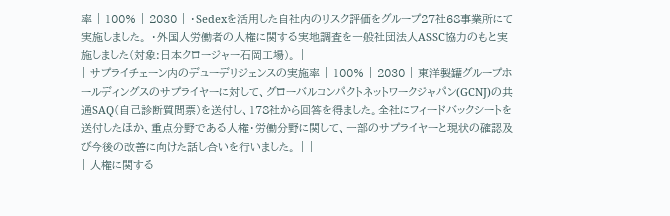率 | 100% | 2030 | ・Sedexを活用した自社内のリスク評価をグループ27社68事業所にて実施しました。 ・外国人労働者の人権に関する実地調査を一般社団法人ASSC協力のもと実施しました(対象:日本クロージャー石岡工場)。 |
| サプライチェーン内のデューデリジェンスの実施率 | 100% | 2030 | 東洋製罐グループホールディングスのサプライヤーに対して、グローバルコンパクトネットワークジャパン(GCNJ)の共通SAQ(自己診断質問票)を送付し、178社から回答を得ました。全社にフィードバックシートを送付したほか、重点分野である人権・労働分野に関して、一部のサプライヤーと現状の確認及び今後の改善に向けた話し合いを行いました。 | |
| 人権に関する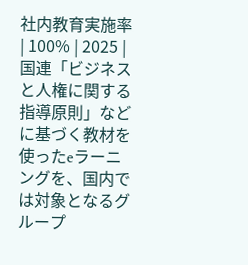社内教育実施率 | 100% | 2025 | 国連「ビジネスと人権に関する指導原則」などに基づく教材を使ったeラーニングを、国内では対象となるグループ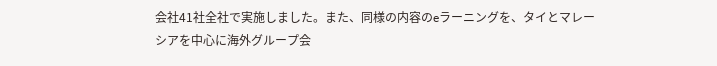会社41社全社で実施しました。また、同様の内容のeラーニングを、タイとマレーシアを中心に海外グループ会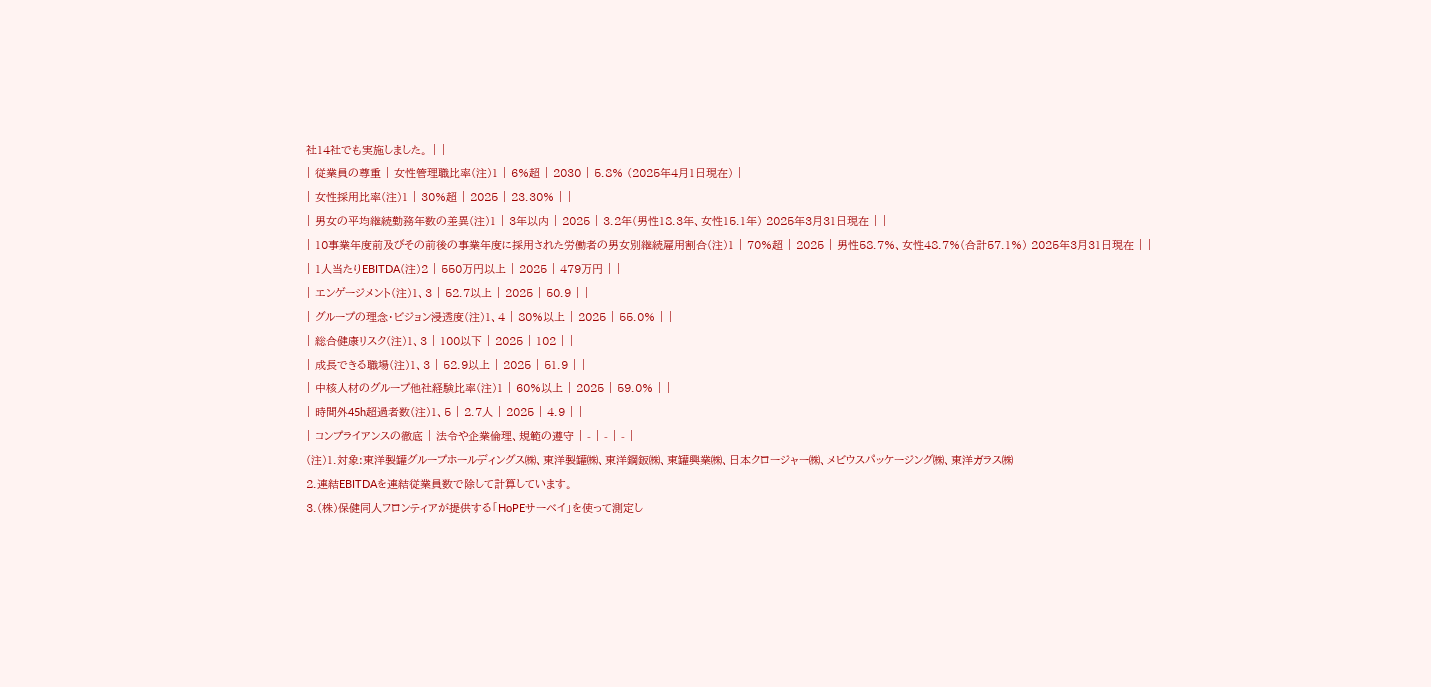社14社でも実施しました。 | |
| 従業員の尊重 | 女性管理職比率(注)1 | 6%超 | 2030 | 5.8% (2025年4月1日現在) |
| 女性採用比率(注)1 | 30%超 | 2025 | 23.30% | |
| 男女の平均継続勤務年数の差異(注)1 | 3年以内 | 2025 | 3.2年(男性18.3年、女性15.1年) 2025年3月31日現在 | |
| 10事業年度前及びその前後の事業年度に採用された労働者の男女別継続雇用割合(注)1 | 70%超 | 2025 | 男性58.7%、女性48.7%(合計57.1%) 2025年3月31日現在 | |
| 1人当たりEBITDA(注)2 | 550万円以上 | 2025 | 479万円 | |
| エンゲージメント(注)1、3 | 52.7以上 | 2025 | 50.9 | |
| グループの理念・ビジョン浸透度(注)1、4 | 80%以上 | 2025 | 55.0% | |
| 総合健康リスク(注)1、3 | 100以下 | 2025 | 102 | |
| 成長できる職場(注)1、3 | 52.9以上 | 2025 | 51.9 | |
| 中核人材のグループ他社経験比率(注)1 | 60%以上 | 2025 | 59.0% | |
| 時間外45h超過者数(注)1、5 | 2.7人 | 2025 | 4.9 | |
| コンプライアンスの徹底 | 法令や企業倫理、規範の遵守 | - | - | - |
(注)1.対象:東洋製罐グループホールディングス㈱、東洋製罐㈱、東洋鋼鈑㈱、東罐興業㈱、日本クロージャー㈱、メビウスパッケージング㈱、東洋ガラス㈱
2.連結EBITDAを連結従業員数で除して計算しています。
3.(株)保健同人フロンティアが提供する「HoPEサーベイ」を使って測定し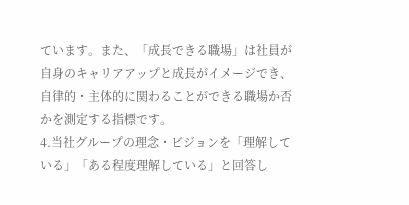ています。また、「成長できる職場」は社員が自身のキャリアアップと成長がイメージでき、自律的・主体的に関わることができる職場か否かを測定する指標です。
4.当社グループの理念・ビジョンを「理解している」「ある程度理解している」と回答し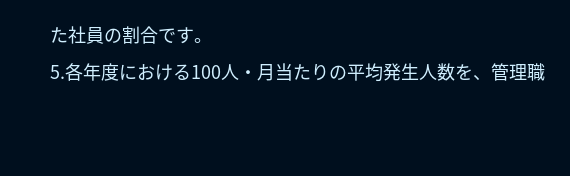た社員の割合です。
5.各年度における100人・月当たりの平均発生人数を、管理職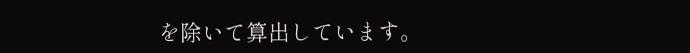を除いて算出しています。